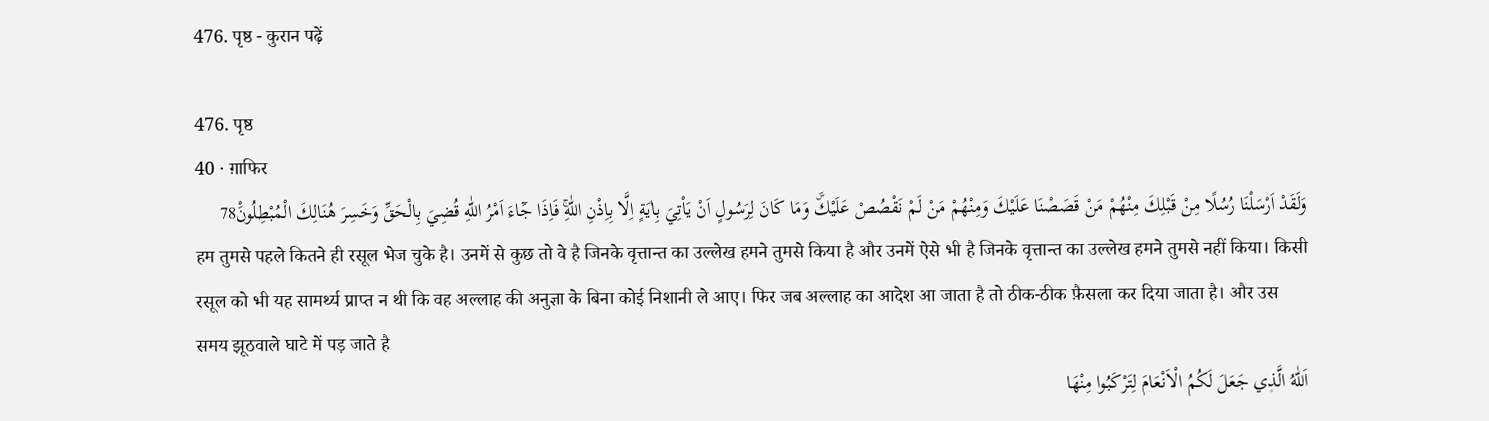476. पृष्ठ - कुरान पढ़ें

476. पृष्ठ
40 · ग़ाफिर
وَلَقَدْ اَرْسَلْنَا رُسُلًا مِنْ قَبْلِكَ مِنْهُمْ مَنْ قَصَصْنَا عَلَيْكَ وَمِنْهُمْ مَنْ لَمْ نَقْصُصْ عَلَيْكَۜ وَمَا كَانَ لِرَسُولٍ اَنْ يَاْتِيَ بِاٰيَةٍ اِلَّا بِاِذْنِ اللّٰهِۚ فَاِذَا جَٓاءَ اَمْرُ اللّٰهِ قُضِيَ بِالْحَقِّ وَخَسِرَ هُنَالِكَ الْمُبْطِلُونَ۟78
हम तुमसे पहले कितने ही रसूल भेज चुके है। उनमें से कुछ तो वे है जिनके वृत्तान्त का उल्लेख हमने तुमसे किया है और उनमें ऐसे भी है जिनके वृत्तान्त का उल्लेख हमने तुमसे नहीं किया। किसी रसूल को भी यह सामर्थ्य प्राप्त न थी कि वह अल्लाह की अनुज्ञा के बिना कोई निशानी ले आए। फिर जब अल्लाह का आदेश आ जाता है तो ठीक-ठीक फ़ैसला कर दिया जाता है। और उस समय झूठवाले घाटे में पड़ जाते है
اَللّٰهُ الَّذ۪ي جَعَلَ لَكُمُ الْاَنْعَامَ لِتَرْكَبُوا مِنْهَا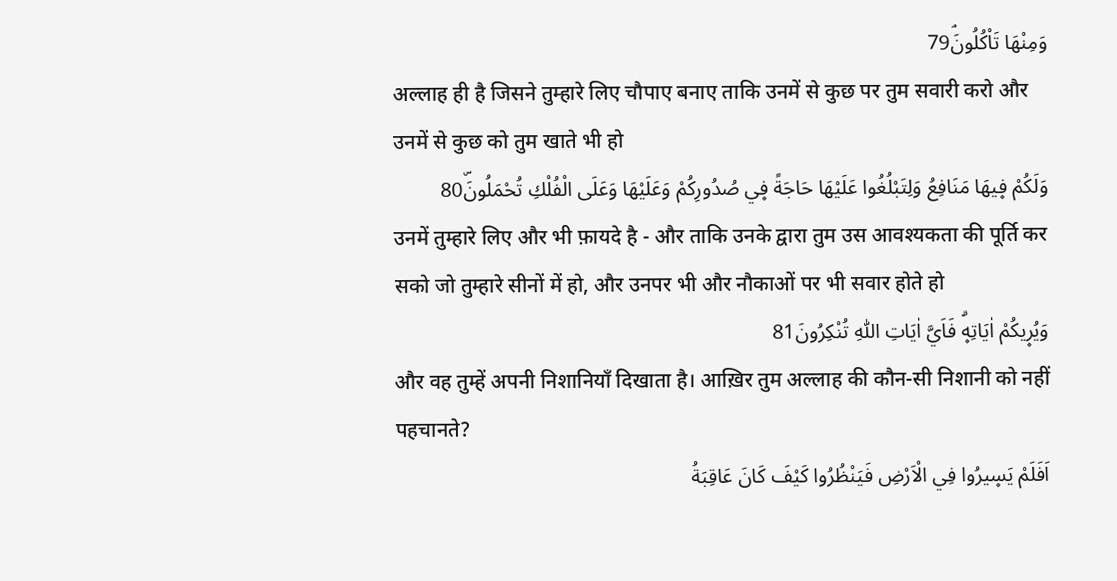وَمِنْهَا تَاْكُلُونَۘ79
अल्लाह ही है जिसने तुम्हारे लिए चौपाए बनाए ताकि उनमें से कुछ पर तुम सवारी करो और उनमें से कुछ को तुम खाते भी हो
وَلَكُمْ ف۪يهَا مَنَافِعُ وَلِتَبْلُغُوا عَلَيْهَا حَاجَةً ف۪ي صُدُورِكُمْ وَعَلَيْهَا وَعَلَى الْفُلْكِ تُحْمَلُونَۜ80
उनमें तुम्हारे लिए और भी फ़ायदे है - और ताकि उनके द्वारा तुम उस आवश्यकता की पूर्ति कर सको जो तुम्हारे सीनों में हो, और उनपर भी और नौकाओं पर भी सवार होते हो
وَيُر۪يكُمْ اٰيَاتِه۪ۗ فَاَيَّ اٰيَاتِ اللّٰهِ تُنْكِرُونَ81
और वह तुम्हें अपनी निशानियाँ दिखाता है। आख़िर तुम अल्लाह की कौन-सी निशानी को नहीं पहचानते?
اَفَلَمْ يَس۪يرُوا فِي الْاَرْضِ فَيَنْظُرُوا كَيْفَ كَانَ عَاقِبَةُ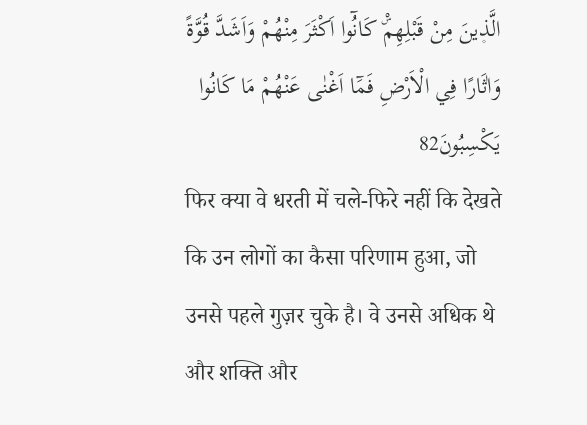الَّذ۪ينَ مِنْ قَبْلِهِمْۜ كَانُٓوا اَكْثَرَ مِنْهُمْ وَاَشَدَّ قُوَّةً وَاٰثَارًا فِي الْاَرْضِ فَمَٓا اَغْنٰى عَنْهُمْ مَا كَانُوا يَكْسِبُونَ82
फिर क्या वे धरती में चले-फिरे नहीं कि देखते कि उन लोगों का कैसा परिणाम हुआ, जो उनसे पहले गुज़र चुके है। वे उनसे अधिक थे और शक्ति और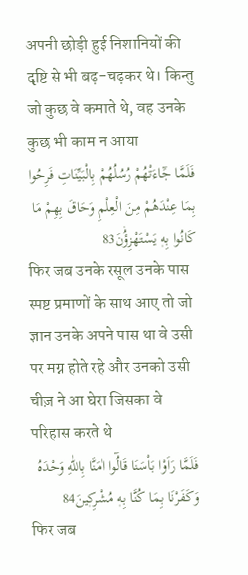अपनी छोड़ी हुई निशानियों की दृष्टि से भी बढ़-चढ़कर थे। किन्तु जो कुछ वे कमाते थे, वह उनके कुछ भी काम न आया
فَلَمَّا جَٓاءَتْهُمْ رُسُلُهُمْ بِالْبَيِّنَاتِ فَرِحُوا بِمَا عِنْدَهُمْ مِنَ الْعِلْمِ وَحَاقَ بِهِمْ مَا كَانُوا بِه۪ يَسْتَهْزِؤُ۫نَ83
फिर जब उनके रसूल उनके पास स्पष्ट प्रमाणों के साथ आए तो जो ज्ञान उनके अपने पास था वे उसी पर मग्न होते रहे और उनको उसी चीज़ ने आ घेरा जिसका वे परिहास करते थे
فَلَمَّا رَاَوْا بَاْسَنَا قَالُٓوا اٰمَنَّا بِاللّٰهِ وَحْدَهُ وَكَفَرْنَا بِمَا كُنَّا بِه۪ مُشْرِك۪ينَ84
फिर जब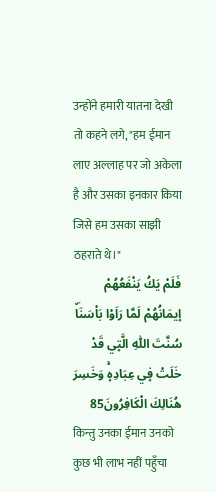उन्होंने हमारी यातना देखी तो कहने लगे, "हम ईमान लाए अल्लाह पर जो अकेला है और उसका इनकार किया जिसे हम उसका साझी ठहराते थे।"
فَلَمْ يَكُ يَنْفَعُهُمْ ا۪يمَانُهُمْ لَمَّا رَاَوْا بَاْسَنَاۜ سُنَّتَ اللّٰهِ الَّت۪ي قَدْ خَلَتْ ف۪ي عِبَادِه۪ۚ وَخَسِرَ هُنَالِكَ الْكَافِرُونَ85
किन्तु उनका ईमान उनको कुछ भी लाभ नहीं पहुँचा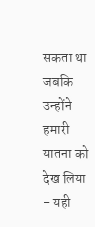सकता था जबकि उन्होंने हमारी यातना को देख लिया - यही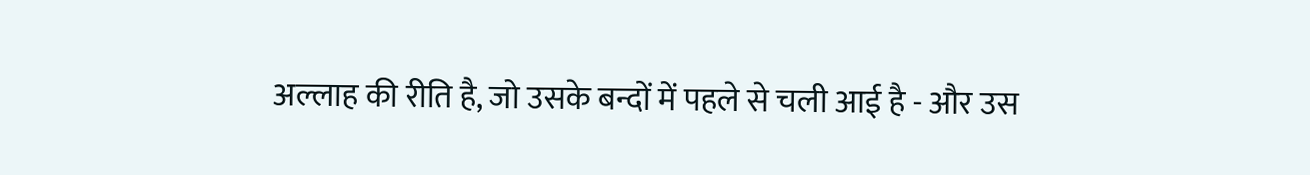अल्लाह की रीति है, जो उसके बन्दों में पहले से चली आई है - और उस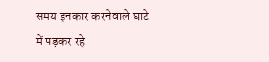समय इनकार करनेवाले घाटे में पड़कर रहे